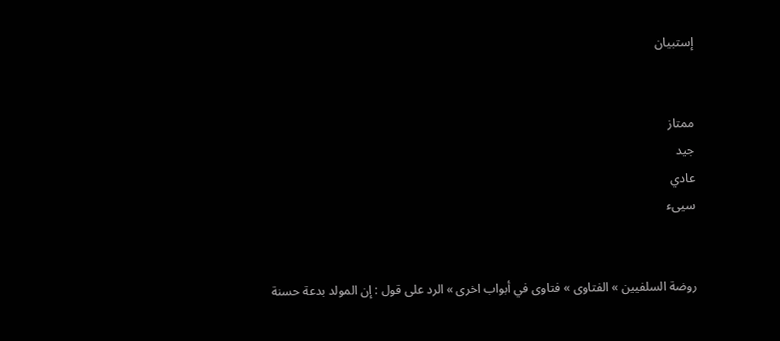إستبيان


ممتاز
جيد
عادي
سيىء


روضة السلفيين » الفتاوى » فتاوى في أبواب اخرى » الرد على قول : إن المولد بدعة حسنة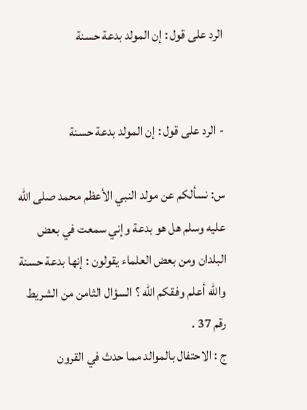الرد على قول : إن المولد بدعة حسنة


- الرد على قول : إن المولد بدعة حسنة

س: نسألكم عن مولد النبي الأعظم محمد صلى الله عليه وسلم هل هو بدعة وإني سمعت في بعض البلدان ومن بعض العلماء يقولون : إنها بدعة حسنة والله أعلم وفقكم الله ؟ السؤال الثامن من الشريط رقم 37 .
ج : الاحتفال بالموالد مما حدث في القرون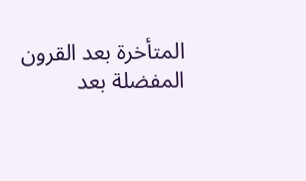المتأخرة بعد القرون المفضلة بعد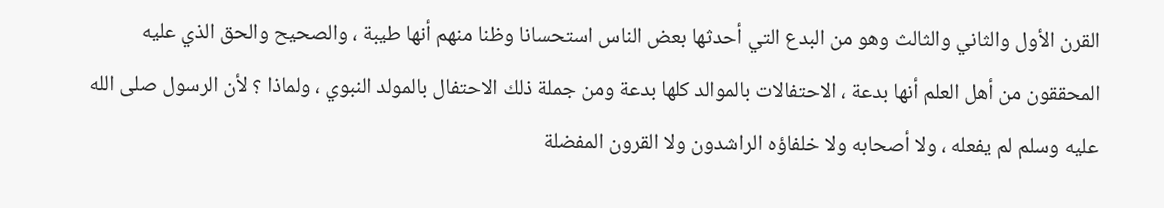القرن الأول والثاني والثالث وهو من البدع التي أحدثها بعض الناس استحسانا وظنا منهم أنها طيبة ، والصحيح والحق الذي عليه المحققون من أهل العلم أنها بدعة ، الاحتفالات بالموالد كلها بدعة ومن جملة ذلك الاحتفال بالمولد النبوي ، ولماذا ؟ لأن الرسول صلى الله عليه وسلم لم يفعله ، ولا أصحابه ولا خلفاؤه الراشدون ولا القرون المفضلة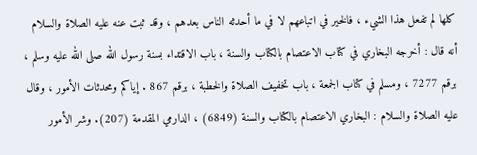كلها لم تفعل هذا الشيء ، فالخير في اتباعهم لا في ما أحدثه الناس بعدهم ، وقد ثبت عنه عليه الصلاة والسلام أنه قال : أخرجه البخاري في كتاب الاعتصام بالكتاب والسنة ، باب الاقتداء بسنة رسول الله صلى الله عليه وسلم ، برقم 7277 ، ومسلم في كتاب الجمعة ، باب تخفيف الصلاة والخطبة ، برقم 867 . إياكم ومحدثات الأمور ، وقال عليه الصلاة والسلام : البخاري الاعتصام بالكتاب والسنة (6849) ، الدارمي المقدمة (207). وشر الأمور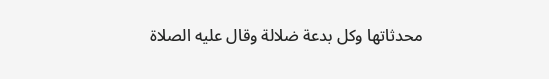محدثاتها وكل بدعة ضلالة وقال عليه الصلاة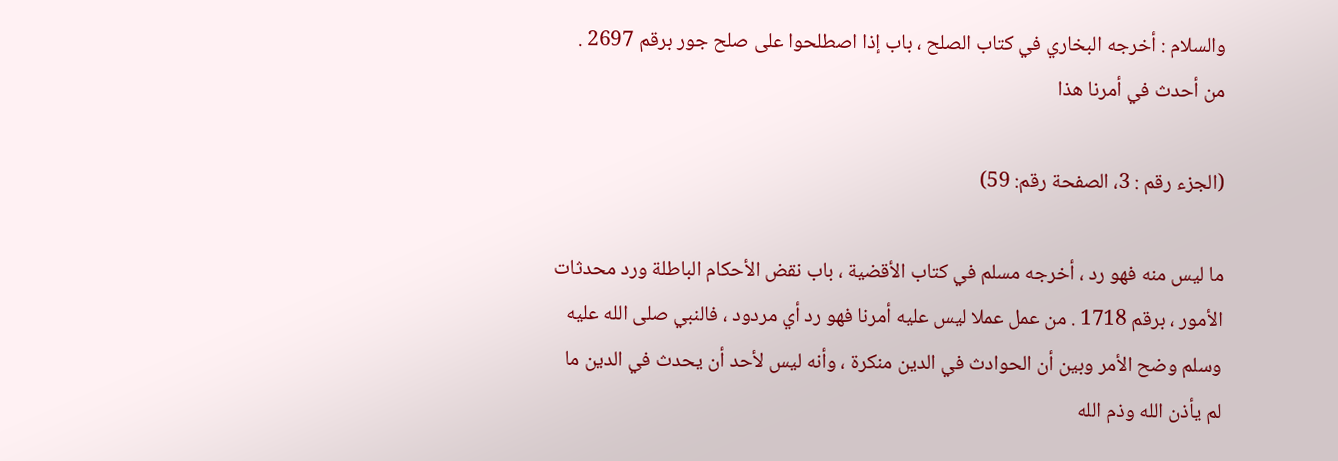والسلام : أخرجه البخاري في كتاب الصلح ، باب إذا اصطلحوا على صلح جور برقم 2697 . من أحدث في أمرنا هذا

(الجزء رقم : 3، الصفحة رقم: 59)

ما ليس منه فهو رد ، أخرجه مسلم في كتاب الأقضية ، باب نقض الأحكام الباطلة ورد محدثات الأمور ، برقم 1718 . من عمل عملا ليس عليه أمرنا فهو رد أي مردود ، فالنبي صلى الله عليه وسلم وضح الأمر وبين أن الحوادث في الدين منكرة ، وأنه ليس لأحد أن يحدث في الدين ما لم يأذن الله وذم الله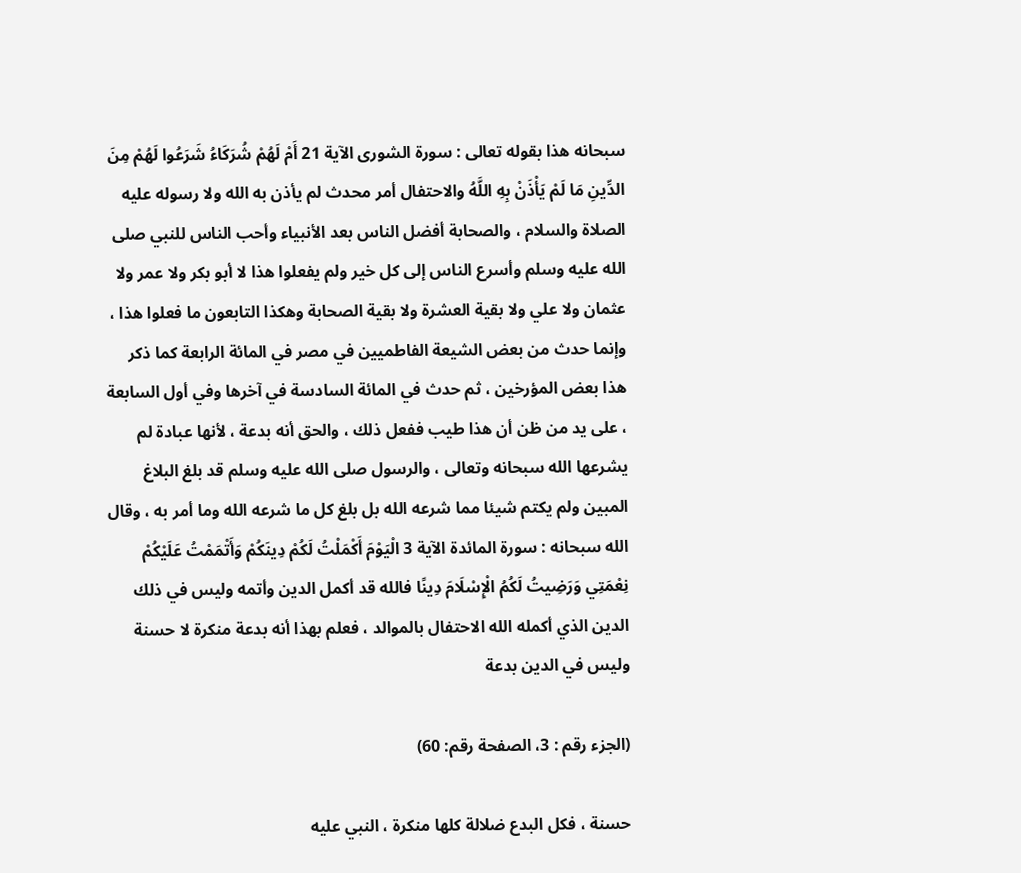سبحانه هذا بقوله تعالى : سورة الشورى الآية 21 أَمْ لَهُمْ شُرَكَاءُ شَرَعُوا لَهُمْ مِنَ الدِّينِ مَا لَمْ يَأْذَنْ بِهِ اللَّهُ والاحتفال أمر محدث لم يأذن به الله ولا رسوله عليه الصلاة والسلام ، والصحابة أفضل الناس بعد الأنبياء وأحب الناس للنبي صلى الله عليه وسلم وأسرع الناس إلى كل خير ولم يفعلوا هذا لا أبو بكر ولا عمر ولا عثمان ولا علي ولا بقية العشرة ولا بقية الصحابة وهكذا التابعون ما فعلوا هذا ، وإنما حدث من بعض الشيعة الفاطميين في مصر في المائة الرابعة كما ذكر هذا بعض المؤرخين ، ثم حدث في المائة السادسة في آخرها وفي أول السابعة ، على يد من ظن أن هذا طيب ففعل ذلك ، والحق أنه بدعة ، لأنها عبادة لم يشرعها الله سبحانه وتعالى ، والرسول صلى الله عليه وسلم قد بلغ البلاغ المبين ولم يكتم شيئا مما شرعه الله بل بلغ كل ما شرعه الله وما أمر به ، وقال الله سبحانه : سورة المائدة الآية 3 الْيَوْمَ أَكْمَلْتُ لَكُمْ دِينَكُمْ وَأَتْمَمْتُ عَلَيْكُمْ نِعْمَتِي وَرَضِيتُ لَكُمُ الْإِسْلَامَ دِينًا فالله قد أكمل الدين وأتمه وليس في ذلك الدين الذي أكمله الله الاحتفال بالموالد ، فعلم بهذا أنه بدعة منكرة لا حسنة وليس في الدين بدعة

(الجزء رقم : 3، الصفحة رقم: 60)

حسنة ، فكل البدع ضلالة كلها منكرة ، النبي عليه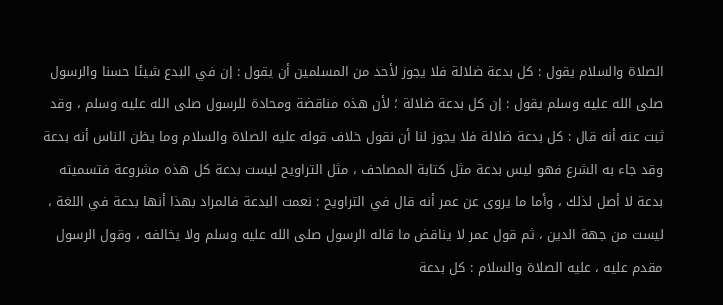الصلاة والسلام يقول : كل بدعة ضلالة فلا يجوز لأحد من المسلمين أن يقول : إن في البدع شيئا حسنا والرسول صلى الله عليه وسلم يقول : إن كل بدعة ضلالة ؛ لأن هذه مناقضة ومحادة للرسول صلى الله عليه وسلم ، وقد ثبت عنه أنه قال : كل بدعة ضلالة فلا يجوز لنا أن نقول خلاف قوله عليه الصلاة والسلام وما يظن الناس أنه بدعة وقد جاء به الشرع فهو ليس بدعة مثل كتابة المصاحف ، مثل التراويح ليست بدعة كل هذه مشروعة فتسميته بدعة لا أصل لذلك ، وأما ما يروى عن عمر أنه قال في التراويح : نعمت البدعة فالمراد بهذا أنها بدعة في اللغة ، ليست من جهة الدين ، ثم قول عمر لا يناقض ما قاله الرسول صلى الله عليه وسلم ولا يخالفه ، وقول الرسول مقدم عليه ، عليه الصلاة والسلام : كل بدعة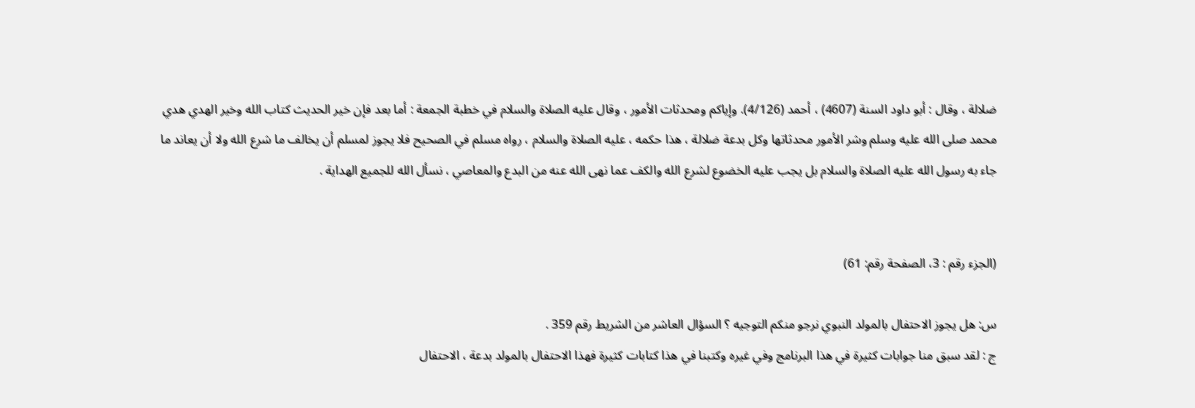ضلالة ، وقال : أبو داود السنة (4607) ، أحمد (4/126). وإياكم ومحدثات الأمور ، وقال عليه الصلاة والسلام في خطبة الجمعة : أما بعد فإن خير الحديث كتاب الله وخير الهدي هدي محمد صلى الله عليه وسلم وشر الأمور محدثاتها وكل بدعة ضلالة ، هذا حكمه ، عليه الصلاة والسلام ، رواه مسلم في الصحيح فلا يجوز لمسلم أن يخالف ما شرع الله ولا أن يعاند ما جاء به رسول الله عليه الصلاة والسلام بل يجب عليه الخضوع لشرع الله والكف عما نهى الله عنه من البدع والمعاصي ، نسأل الله للجميع الهداية .


(الجزء رقم : 3، الصفحة رقم: 61)

س: هل يجوز الاحتفال بالمولد النبوي نرجو منكم التوجيه ؟ السؤال العاشر من الشريط رقم 359 .
ج : لقد سبق منا جوابات كثيرة في هذا البرنامج وفي غيره وكتبنا في هذا كتابات كثيرة فهذا الاحتفال بالمولد بدعة ، الاحتفال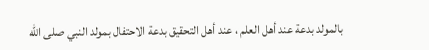بالمولد بدعة عند أهل العلم ، عند أهل التحقيق بدعة الاحتفال بمولد النبي صلى الله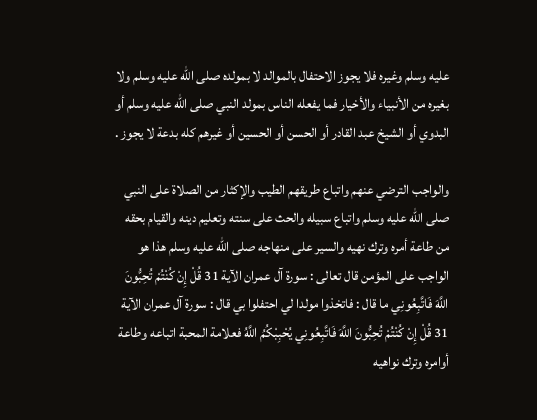عليه وسلم وغيره فلا يجوز الاحتفال بالموالد لا بمولده صلى الله عليه وسلم ولا بغيره من الأنبياء والأخيار فما يفعله الناس بمولد النبي صلى الله عليه وسلم أو البدوي أو الشيخ عبد القادر أو الحسن أو الحسين أو غيرهم كله بدعة لا يجوز .

والواجب الترضي عنهم واتباع طريقهم الطيب والإكثار من الصلاة على النبي صلى الله عليه وسلم واتباع سبيله والحث على سنته وتعليم دينه والقيام بحقه من طاعة أمره وترك نهيه والسير على منهاجه صلى الله عليه وسلم هذا هو الواجب على المؤمن قال تعالى : سورة آل عمران الآية 31 قُلْ إِنْ كُنْتُمْ تُحِبُّونَ اللَّهَ فَاتَّبِعُونِي ما قال : فاتخذوا مولدا لي احتفلوا بي قال : سورة آل عمران الآية 31 قُلْ إِنْ كُنْتُمْ تُحِبُّونَ اللَّهَ فَاتَّبِعُونِي يُحْبِبْكُمُ اللَّهُ فعلامة المحبة اتباعه وطاعة أوامره وترك نواهيه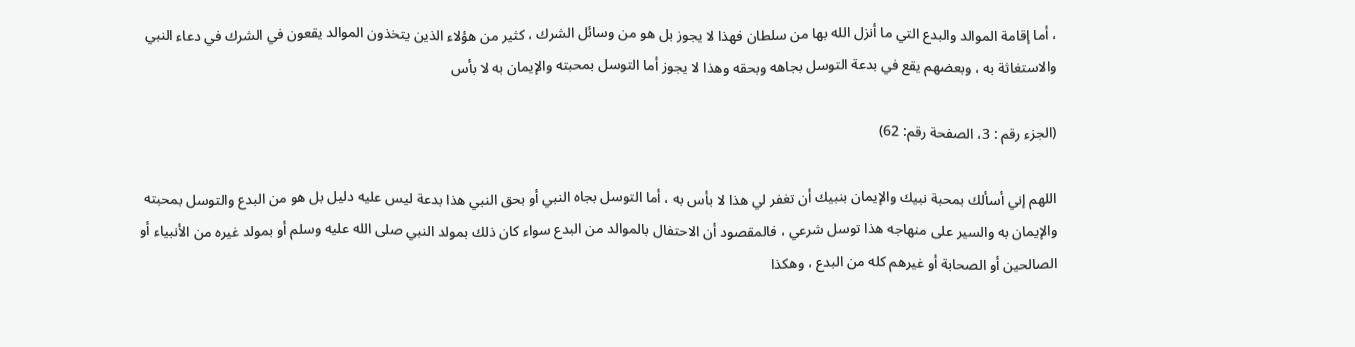، أما إقامة الموالد والبدع التي ما أنزل الله بها من سلطان فهذا لا يجوز بل هو من وسائل الشرك ، كثير من هؤلاء الذين يتخذون الموالد يقعون في الشرك في دعاء النبي والاستغاثة به ، وبعضهم يقع في بدعة التوسل بجاهه وبحقه وهذا لا يجوز أما التوسل بمحبته والإيمان به لا بأس

(الجزء رقم : 3، الصفحة رقم: 62)

اللهم إني أسألك بمحبة نبيك والإيمان بنبيك أن تغفر لي هذا لا بأس به ، أما التوسل بجاه النبي أو بحق النبي هذا بدعة ليس عليه دليل بل هو من البدع والتوسل بمحبته والإيمان به والسير على منهاجه هذا توسل شرعي ، فالمقصود أن الاحتفال بالموالد من البدع سواء كان ذلك بمولد النبي صلى الله عليه وسلم أو بمولد غيره من الأنبياء أو الصالحين أو الصحابة أو غيرهم كله من البدع ، وهكذا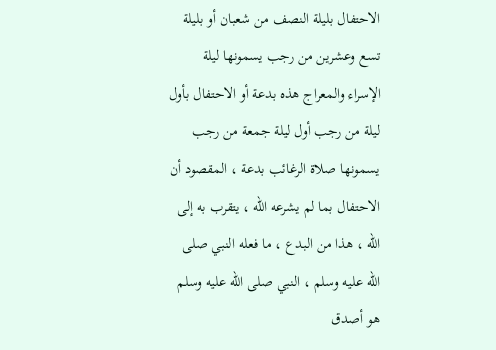الاحتفال بليلة النصف من شعبان أو بليلة تسع وعشرين من رجب يسمونها ليلة الإسراء والمعراج هذه بدعة أو الاحتفال بأول ليلة من رجب أول ليلة جمعة من رجب يسمونها صلاة الرغائب بدعة ، المقصود أن الاحتفال بما لم يشرعه الله ، يتقرب به إلى الله ، هذا من البدع ، ما فعله النبي صلى الله عليه وسلم ، النبي صلى الله عليه وسلم هو أصدق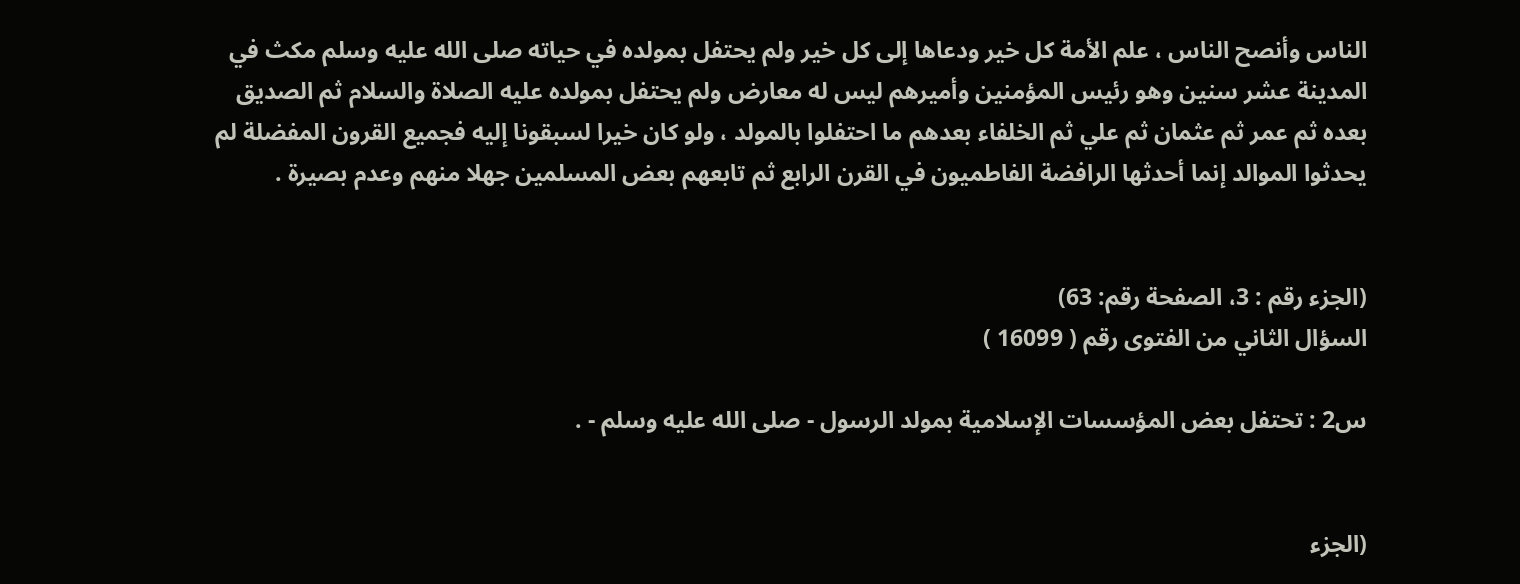الناس وأنصح الناس ، علم الأمة كل خير ودعاها إلى كل خير ولم يحتفل بمولده في حياته صلى الله عليه وسلم مكث في المدينة عشر سنين وهو رئيس المؤمنين وأميرهم ليس له معارض ولم يحتفل بمولده عليه الصلاة والسلام ثم الصديق بعده ثم عمر ثم عثمان ثم علي ثم الخلفاء بعدهم ما احتفلوا بالمولد ، ولو كان خيرا لسبقونا إليه فجميع القرون المفضلة لم يحدثوا الموالد إنما أحدثها الرافضة الفاطميون في القرن الرابع ثم تابعهم بعض المسلمين جهلا منهم وعدم بصيرة .


(الجزء رقم : 3، الصفحة رقم: 63)
السؤال الثاني من الفتوى رقم ( 16099 )

س2 : تحتفل بعض المؤسسات الإسلامية بمولد الرسول - صلى الله عليه وسلم - .


(الجزء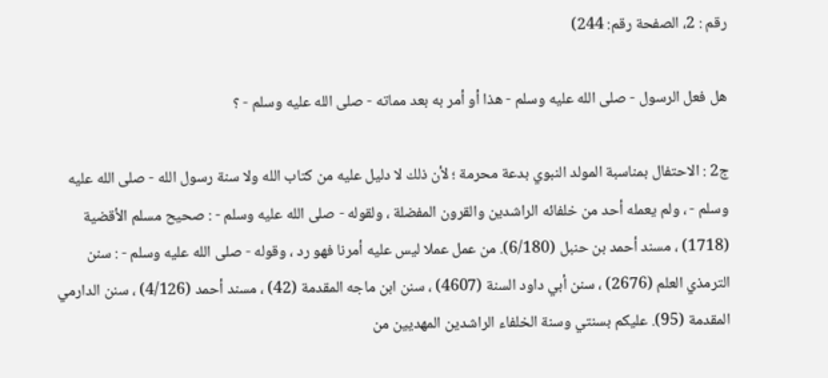رقم : 2، الصفحة رقم: 244)

هل فعل الرسول - صلى الله عليه وسلم - هذا أو أمر به بعد مماته - صلى الله عليه وسلم - ؟

ج2 : الاحتفال بمناسبة المولد النبوي بدعة محرمة ؛ لأن ذلك لا دليل عليه من كتاب الله ولا سنة رسول الله - صلى الله عليه وسلم - ، ولم يعمله أحد من خلفائه الراشدين والقرون المفضلة ، ولقوله - صلى الله عليه وسلم - : صحيح مسلم الأقضية (1718) ، مسند أحمد بن حنبل (6/180). من عمل عملا ليس عليه أمرنا فهو رد ، وقوله - صلى الله عليه وسلم - : سنن الترمذي العلم (2676) ، سنن أبي داود السنة (4607) ، سنن ابن ماجه المقدمة (42) ، مسند أحمد (4/126) ، سنن الدارمي المقدمة (95). عليكم بسنتي وسنة الخلفاء الراشدين المهديين من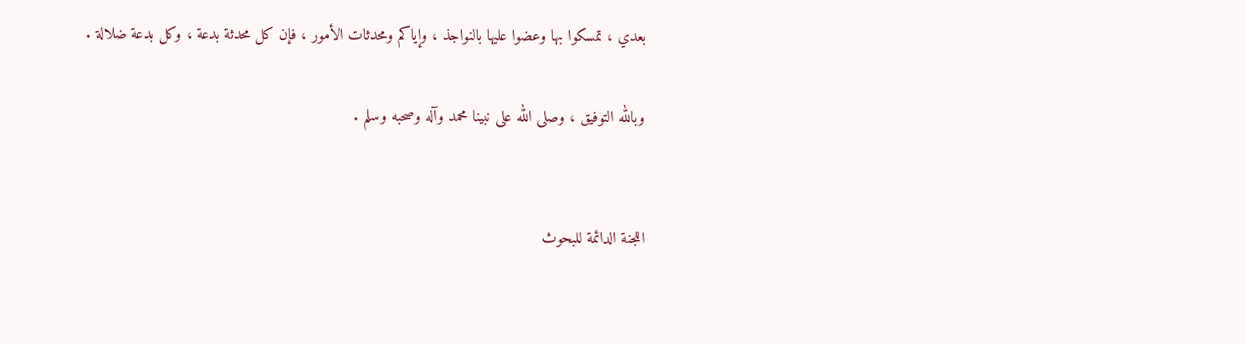بعدي ، تمسكوا بها وعضوا عليها بالنواجذ ، وإياكم ومحدثات الأمور ، فإن كل محدثة بدعة ، وكل بدعة ضلالة .

وبالله التوفيق ، وصلى الله على نبينا محمد وآله وصحبه وسلم .


اللجنة الدائمة للبحوث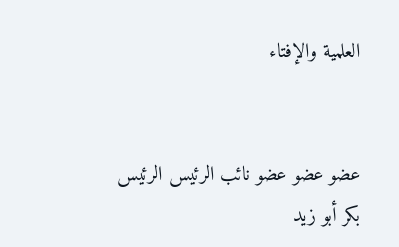العلمية والإفتاء


عضو عضو عضو نائب الرئيس الرئيس
بكر أبو زيد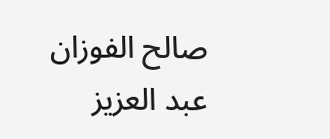صالح الفوزان عبد العزيز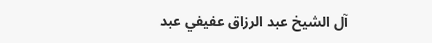آل الشيخ عبد الرزاق عفيفي عبد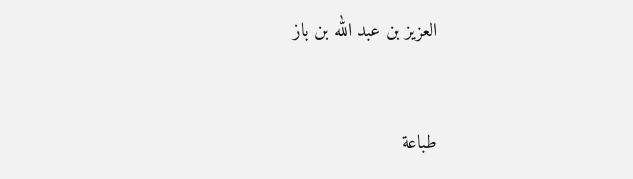العزيز بن عبد الله بن باز


طباعة